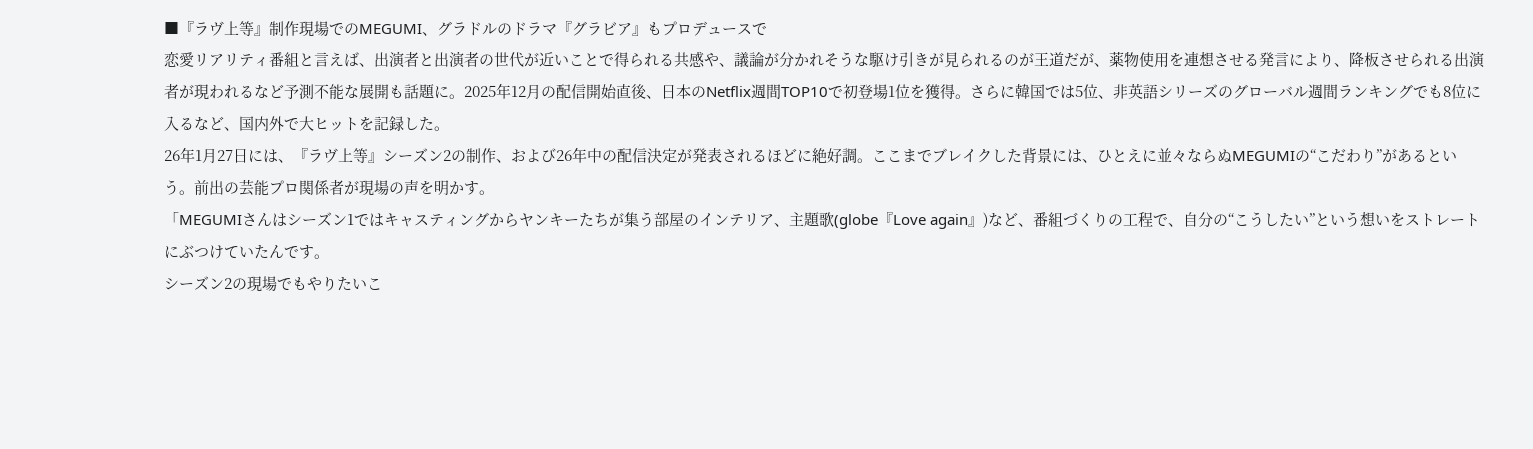■『ラヴ上等』制作現場でのMEGUMI、グラドルのドラマ『グラビア』もプロデュースで
恋愛リアリティ番組と言えば、出演者と出演者の世代が近いことで得られる共感や、議論が分かれそうな駆け引きが見られるのが王道だが、薬物使用を連想させる発言により、降板させられる出演者が現われるなど予測不能な展開も話題に。2025年12月の配信開始直後、日本のNetflix週間TOP10で初登場1位を獲得。さらに韓国では5位、非英語シリーズのグローバル週間ランキングでも8位に入るなど、国内外で大ヒットを記録した。
26年1月27日には、『ラヴ上等』シーズン2の制作、および26年中の配信決定が発表されるほどに絶好調。ここまでブレイクした背景には、ひとえに並々ならぬMEGUMIの“こだわり”があるという。前出の芸能プロ関係者が現場の声を明かす。
「MEGUMIさんはシーズン1ではキャスティングからヤンキーたちが集う部屋のインテリア、主題歌(globe『Love again』)など、番組づくりの工程で、自分の“こうしたい”という想いをストレートにぶつけていたんです。
シーズン2の現場でもやりたいこ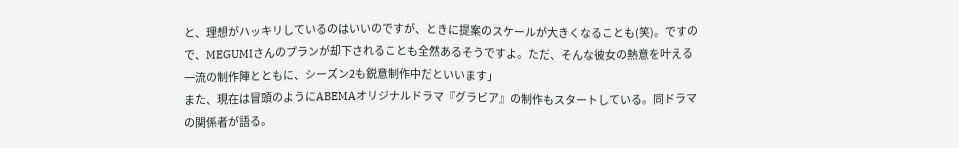と、理想がハッキリしているのはいいのですが、ときに提案のスケールが大きくなることも(笑)。ですので、MEGUMIさんのプランが却下されることも全然あるそうですよ。ただ、そんな彼女の熱意を叶える一流の制作陣とともに、シーズン2も鋭意制作中だといいます」
また、現在は冒頭のようにABEMAオリジナルドラマ『グラビア』の制作もスタートしている。同ドラマの関係者が語る。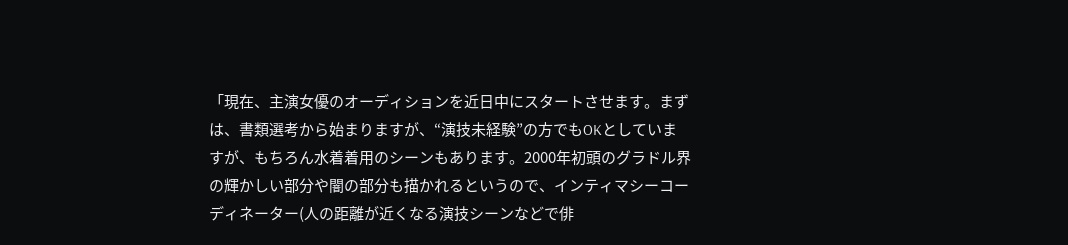「現在、主演女優のオーディションを近日中にスタートさせます。まずは、書類選考から始まりますが、“演技未経験”の方でもOKとしていますが、もちろん水着着用のシーンもあります。2000年初頭のグラドル界の輝かしい部分や闇の部分も描かれるというので、インティマシーコーディネーター(人の距離が近くなる演技シーンなどで俳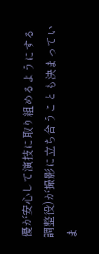優が安心して演技に取り組めるようにする調整役)が撮影に立ち合うことも決まっていま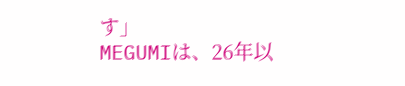す」
MEGUMIは、26年以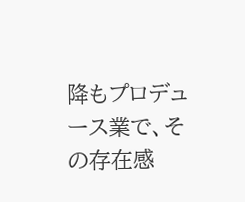降もプロデュース業で、その存在感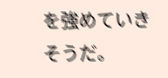を強めていきそうだ。